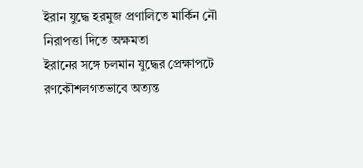ইরান যুদ্ধে হরমুজ প্রণালিতে মার্কিন নৌ নিরাপত্তা দিতে অক্ষমতা
ইরানের সঙ্গে চলমান যুদ্ধের প্রেক্ষাপটে রণকৌশলগতভাবে অত্যন্ত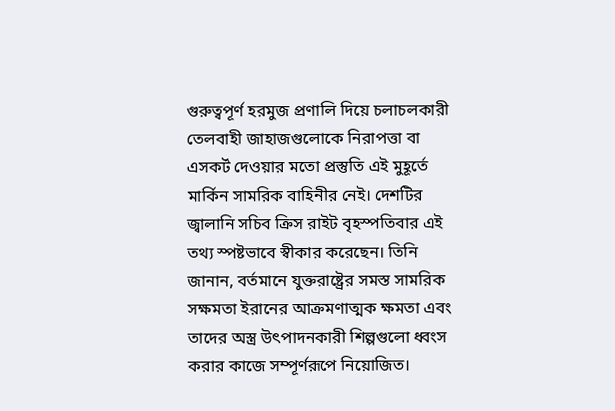গুরুত্বপূর্ণ হরমুজ প্রণালি দিয়ে চলাচলকারী তেলবাহী জাহাজগুলোকে নিরাপত্তা বা এসকর্ট দেওয়ার মতো প্রস্তুতি এই মুহূর্তে মার্কিন সামরিক বাহিনীর নেই। দেশটির জ্বালানি সচিব ক্রিস রাইট বৃহস্পতিবার এই তথ্য স্পষ্টভাবে স্বীকার করেছেন। তিনি জানান, বর্তমানে যুক্তরাষ্ট্রের সমস্ত সামরিক সক্ষমতা ইরানের আক্রমণাত্মক ক্ষমতা এবং তাদের অস্ত্র উৎপাদনকারী শিল্পগুলো ধ্বংস করার কাজে সম্পূর্ণরূপে নিয়োজিত।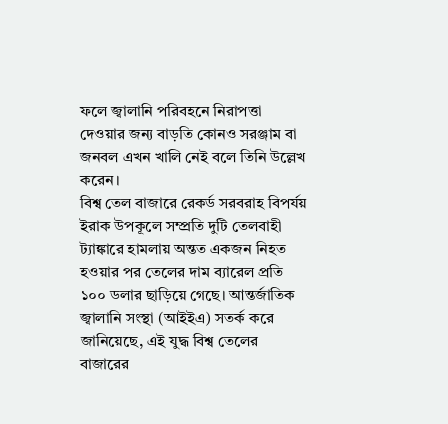ফলে জ্বালানি পরিবহনে নিরাপত্তা দেওয়ার জন্য বাড়তি কোনও সরঞ্জাম বা জনবল এখন খালি নেই বলে তিনি উল্লেখ করেন।
বিশ্ব তেল বাজারে রেকর্ড সরবরাহ বিপর্যয়
ইরাক উপকূলে সম্প্রতি দুটি তেলবাহী ট্যাঙ্কারে হামলায় অন্তত একজন নিহত হওয়ার পর তেলের দাম ব্যারেল প্রতি ১০০ ডলার ছাড়িয়ে গেছে। আন্তর্জাতিক জ্বালানি সংস্থা (আইইএ) সতর্ক করে জানিয়েছে, এই যুদ্ধ বিশ্ব তেলের বাজারের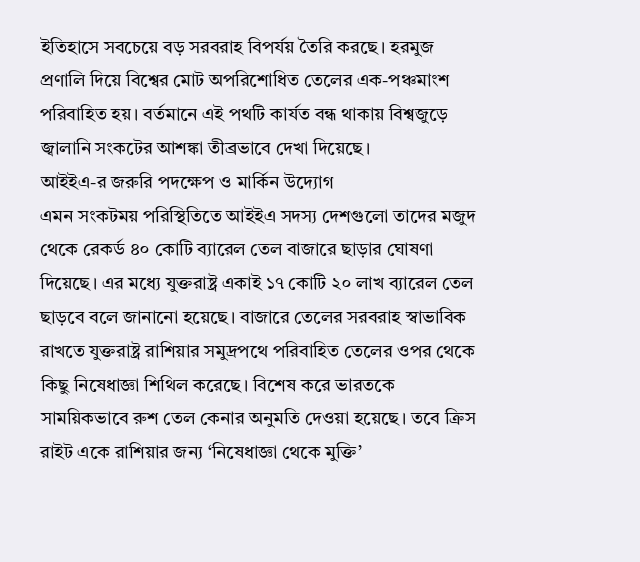ইতিহাসে সবচেয়ে বড় সরবরাহ বিপর্যয় তৈরি করছে। হরমুজ প্রণালি দিয়ে বিশ্বের মোট অপরিশোধিত তেলের এক-পঞ্চমাংশ পরিবাহিত হয়। বর্তমানে এই পথটি কার্যত বন্ধ থাকায় বিশ্বজুড়ে জ্বালানি সংকটের আশঙ্কা তীব্রভাবে দেখা দিয়েছে।
আইইএ-র জরুরি পদক্ষেপ ও মার্কিন উদ্যোগ
এমন সংকটময় পরিস্থিতিতে আইইএ সদস্য দেশগুলো তাদের মজুদ থেকে রেকর্ড ৪০ কোটি ব্যারেল তেল বাজারে ছাড়ার ঘোষণা দিয়েছে। এর মধ্যে যুক্তরাষ্ট্র একাই ১৭ কোটি ২০ লাখ ব্যারেল তেল ছাড়বে বলে জানানো হয়েছে। বাজারে তেলের সরবরাহ স্বাভাবিক রাখতে যুক্তরাষ্ট্র রাশিয়ার সমুদ্রপথে পরিবাহিত তেলের ওপর থেকে কিছু নিষেধাজ্ঞা শিথিল করেছে। বিশেষ করে ভারতকে সাময়িকভাবে রুশ তেল কেনার অনুমতি দেওয়া হয়েছে। তবে ক্রিস রাইট একে রাশিয়ার জন্য ‘নিষেধাজ্ঞা থেকে মুক্তি’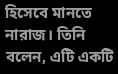হিসেবে মানতে নারাজ। তিনি বলেন, এটি একটি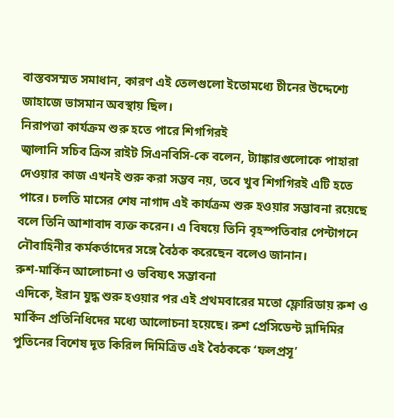বাস্তবসম্মত সমাধান, কারণ এই তেলগুলো ইতোমধ্যে চীনের উদ্দেশ্যে জাহাজে ভাসমান অবস্থায় ছিল।
নিরাপত্তা কার্যক্রম শুরু হতে পারে শিগগিরই
জ্বালানি সচিব ক্রিস রাইট সিএনবিসি-কে বলেন, ট্যাঙ্কারগুলোকে পাহারা দেওয়ার কাজ এখনই শুরু করা সম্ভব নয়, তবে খুব শিগগিরই এটি হতে পারে। চলতি মাসের শেষ নাগাদ এই কার্যক্রম শুরু হওয়ার সম্ভাবনা রয়েছে বলে তিনি আশাবাদ ব্যক্ত করেন। এ বিষয়ে তিনি বৃহস্পতিবার পেন্টাগনে নৌবাহিনীর কর্মকর্তাদের সঙ্গে বৈঠক করেছেন বলেও জানান।
রুশ-মার্কিন আলোচনা ও ভবিষ্যৎ সম্ভাবনা
এদিকে, ইরান যুদ্ধ শুরু হওয়ার পর এই প্রথমবারের মতো ফ্লোরিডায় রুশ ও মার্কিন প্রতিনিধিদের মধ্যে আলোচনা হয়েছে। রুশ প্রেসিডেন্ট ভ্লাদিমির পুতিনের বিশেষ দূত কিরিল দিমিত্রিভ এই বৈঠককে ‘ফলপ্রসূ’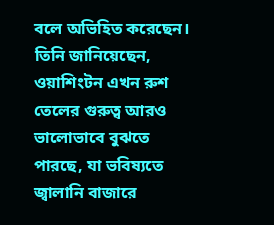বলে অভিহিত করেছেন। তিনি জানিয়েছেন, ওয়াশিংটন এখন রুশ তেলের গুরুত্ব আরও ভালোভাবে বুঝতে পারছে, যা ভবিষ্যতে জ্বালানি বাজারে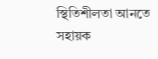স্থিতিশীলতা আনতে সহায়ক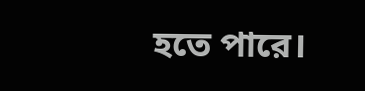হতে পারে।